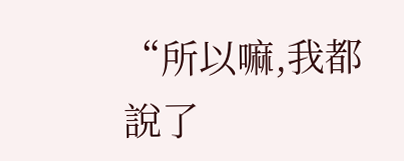“所以嘛,我都說了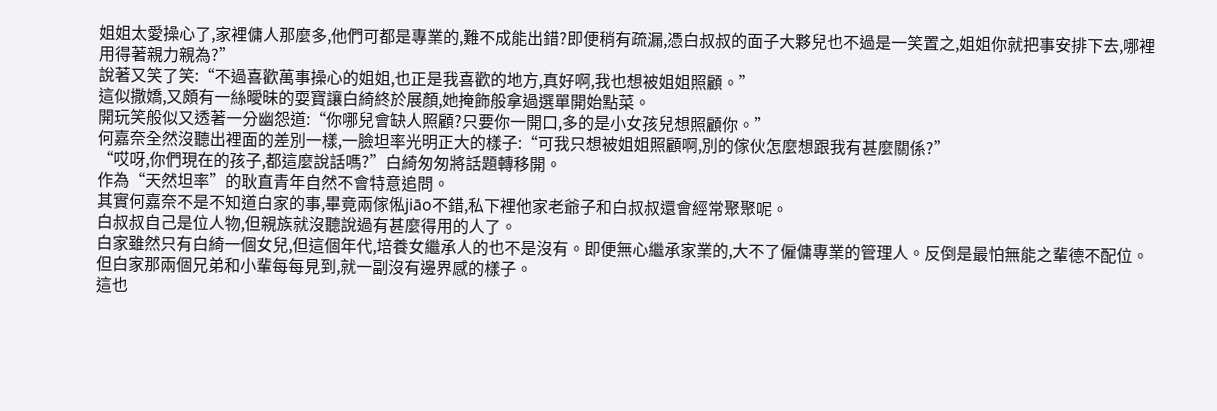姐姐太愛操心了,家裡傭人那麼多,他們可都是專業的,難不成能出錯?即便稍有疏漏,憑白叔叔的面子大夥兒也不過是一笑置之,姐姐你就把事安排下去,哪裡用得著親力親為?”
說著又笑了笑:“不過喜歡萬事操心的姐姐,也正是我喜歡的地方,真好啊,我也想被姐姐照顧。”
這似撒嬌,又頗有一絲曖昧的耍寶讓白綺終於展顏,她掩飾般拿過選單開始點菜。
開玩笑般似又透著一分幽怨道:“你哪兒會缺人照顧?只要你一開口,多的是小女孩兒想照顧你。”
何嘉奈全然沒聽出裡面的差別一樣,一臉坦率光明正大的樣子:“可我只想被姐姐照顧啊,別的傢伙怎麼想跟我有甚麼關係?”
“哎呀,你們現在的孩子,都這麼說話嗎?”白綺匆匆將話題轉移開。
作為“天然坦率”的耿直青年自然不會特意追問。
其實何嘉奈不是不知道白家的事,畢竟兩傢俬jiāo不錯,私下裡他家老爺子和白叔叔還會經常聚聚呢。
白叔叔自己是位人物,但親族就沒聽說過有甚麼得用的人了。
白家雖然只有白綺一個女兒,但這個年代,培養女繼承人的也不是沒有。即便無心繼承家業的,大不了僱傭專業的管理人。反倒是最怕無能之輩德不配位。
但白家那兩個兄弟和小輩每每見到,就一副沒有邊界感的樣子。
這也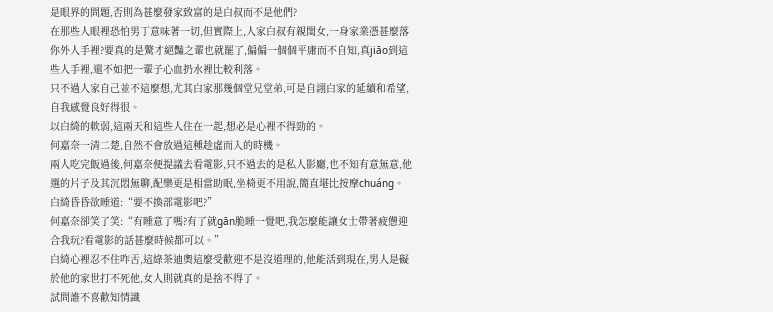是眼界的問題,否則為甚麼發家致富的是白叔而不是他們?
在那些人眼裡恐怕男丁意味著一切,但實際上,人家白叔有親閨女,一身家業憑甚麼落你外人手裡?要真的是驚才絕豔之輩也就罷了,偏偏一個個平庸而不自知,真jiāo到這些人手裡,還不如把一輩子心血扔水裡比較利落。
只不過人家自己並不這麼想,尤其白家那幾個堂兄堂弟,可是自詡白家的延續和希望,自我感覺良好得很。
以白綺的軟弱,這兩天和這些人住在一起,想必是心裡不得勁的。
何嘉奈一清二楚,自然不會放過這種趁虛而入的時機。
兩人吃完飯過後,何嘉奈便提議去看電影,只不過去的是私人影廳,也不知有意無意,他選的片子及其沉悶無聊,配樂更是相當助眠,坐椅更不用說,簡直堪比按摩chuáng。
白綺昏昏欲睡道:“要不換部電影吧?”
何嘉奈卻笑了笑:“有睡意了嗎?有了就gān脆睡一覺吧,我怎麼能讓女士帶著疲憊迎合我玩?看電影的話甚麼時候都可以。”
白綺心裡忍不住咋舌,這綠茶迪奧這麼受歡迎不是沒道理的,他能活到現在,男人是礙於他的家世打不死他,女人則就真的是捨不得了。
試問誰不喜歡知情識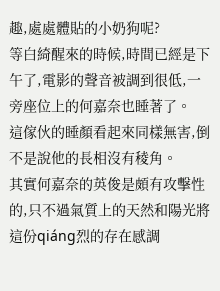趣,處處體貼的小奶狗呢?
等白綺醒來的時候,時間已經是下午了,電影的聲音被調到很低,一旁座位上的何嘉奈也睡著了。
這傢伙的睡顏看起來同樣無害,倒不是說他的長相沒有稜角。
其實何嘉奈的英俊是頗有攻擊性的,只不過氣質上的天然和陽光將這份qiáng烈的存在感調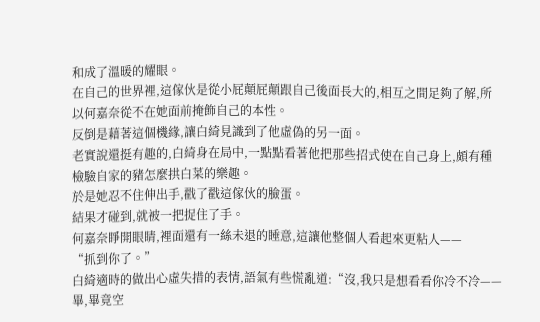和成了溫暖的耀眼。
在自己的世界裡,這傢伙是從小屁顛屁顛跟自己後面長大的,相互之間足夠了解,所以何嘉奈從不在她面前掩飾自己的本性。
反倒是藉著這個機緣,讓白綺見識到了他虛偽的另一面。
老實說還挺有趣的,白綺身在局中,一點點看著他把那些招式使在自己身上,頗有種檢驗自家的豬怎麼拱白菜的樂趣。
於是她忍不住伸出手,戳了戳這傢伙的臉蛋。
結果才碰到,就被一把捉住了手。
何嘉奈睜開眼睛,裡面還有一絲未退的睡意,這讓他整個人看起來更粘人——
“抓到你了。”
白綺適時的做出心虛失措的表情,語氣有些慌亂道:“沒,我只是想看看你冷不冷——畢,畢竟空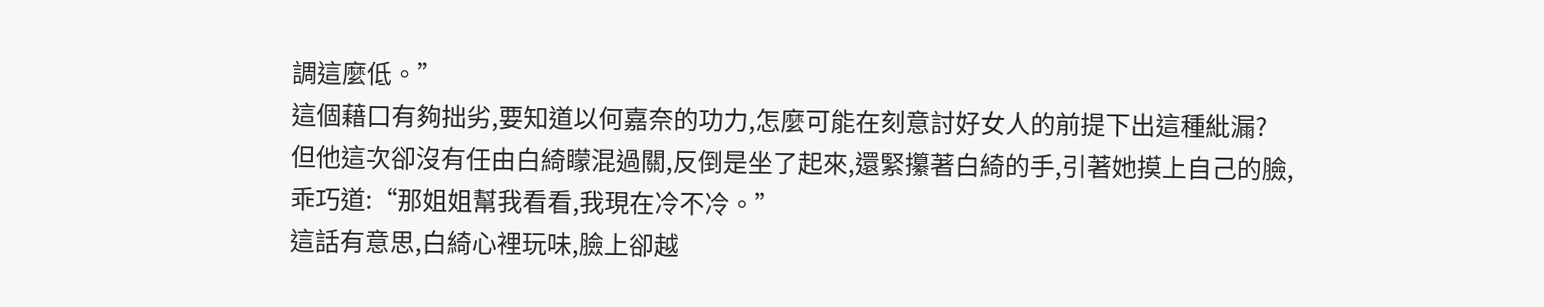調這麼低。”
這個藉口有夠拙劣,要知道以何嘉奈的功力,怎麼可能在刻意討好女人的前提下出這種紕漏?
但他這次卻沒有任由白綺矇混過關,反倒是坐了起來,還緊攥著白綺的手,引著她摸上自己的臉,乖巧道:“那姐姐幫我看看,我現在冷不冷。”
這話有意思,白綺心裡玩味,臉上卻越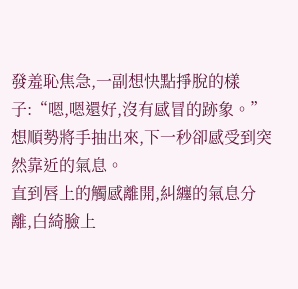發羞恥焦急,一副想快點掙脫的樣子:“嗯,嗯還好,沒有感冒的跡象。”
想順勢將手抽出來,下一秒卻感受到突然靠近的氣息。
直到唇上的觸感離開,糾纏的氣息分離,白綺臉上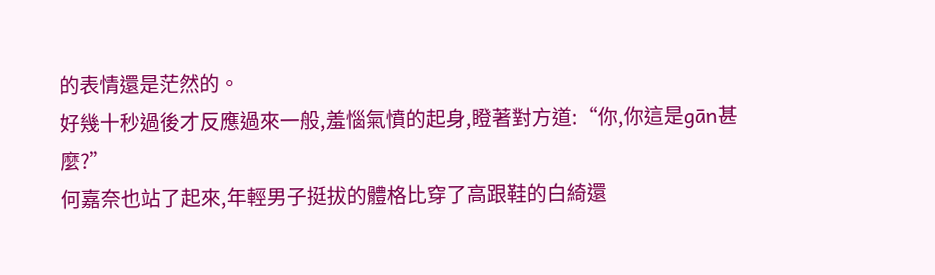的表情還是茫然的。
好幾十秒過後才反應過來一般,羞惱氣憤的起身,瞪著對方道:“你,你這是gān甚麼?”
何嘉奈也站了起來,年輕男子挺拔的體格比穿了高跟鞋的白綺還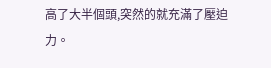高了大半個頭,突然的就充滿了壓迫力。